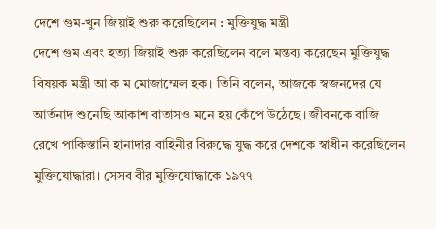দেশে গুম-খুন জিয়াই শুরু করেছিলেন : মুক্তিযুদ্ধ মন্ত্রী
দেশে গুম এবং হত্যা জিয়াই শুরু করেছিলেন বলে মন্তব্য করেছেন মুক্তিযুদ্ধ বিষয়ক মন্ত্রী আ ক ম মোজাম্মেল হক। তিনি বলেন, আজকে স্বজনদের যে আর্তনাদ শুনেছি আকাশ বাতাসও মনে হয় কেঁপে উঠেছে। জীবনকে বাজি রেখে পাকিস্তানি হানাদার বাহিনীর বিরুদ্ধে যুদ্ধ করে দেশকে স্বাধীন করেছিলেন মুক্তিযোদ্ধারা। সেসব বীর মুক্তিযোদ্ধাকে ১৯৭৭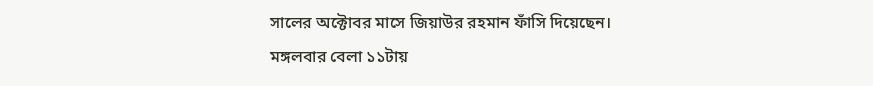সালের অক্টোবর মাসে জিয়াউর রহমান ফাঁসি দিয়েছেন।
মঙ্গলবার বেলা ১১টায়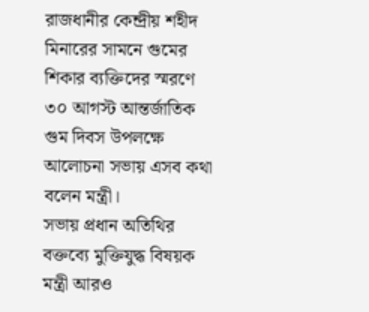রাজধানীর কেন্দ্রীয় শহীদ মিনারের সামনে গুমের শিকার ব্যক্তিদের স্মরণে ৩০ আগস্ট আন্তর্জাতিক গুম দিবস উপলক্ষে আলোচনা সভায় এসব কথা বলেন মন্ত্রী।
সভায় প্রধান অতিথির বক্তব্যে মুক্তিযুদ্ধ বিষয়ক মন্ত্রী আরও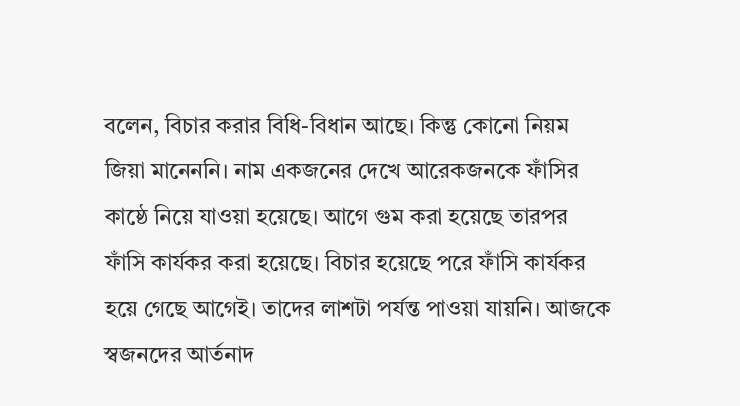বলেন, বিচার করার বিধি-বিধান আছে। কিন্তু কোনো নিয়ম জিয়া মানেননি। নাম একজনের দেখে আরেকজনকে ফাঁসির কাষ্ঠে নিয়ে যাওয়া হয়েছে। আগে গুম করা হয়েছে তারপর ফাঁসি কার্যকর করা হয়েছে। বিচার হয়েছে পরে ফাঁসি কার্যকর হয়ে গেছে আগেই। তাদের লাশটা পর্যন্ত পাওয়া যায়নি। আজকে স্বজনদের আর্তনাদ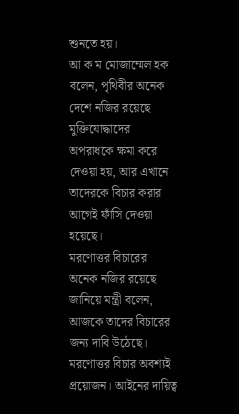শুনতে হয়।
আ ক ম মোজাম্মেল হক বলেন, পৃথিবীর অনেক দেশে নজির রয়েছে মুক্তিযোদ্ধাদের অপরাধকে ক্ষমা করে দেওয়া হয়, আর এখানে তাদেরকে বিচার করার আগেই ফাঁসি দেওয়া হয়েছে।
মরণোত্তর বিচারের অনেক নজির রয়েছে জানিয়ে মন্ত্রী বলেন, আজকে তাদের বিচারের জন্য দাবি উঠেছে। মরণোত্তর বিচার অবশ্যই প্রয়োজন। আইনের দায়িত্ব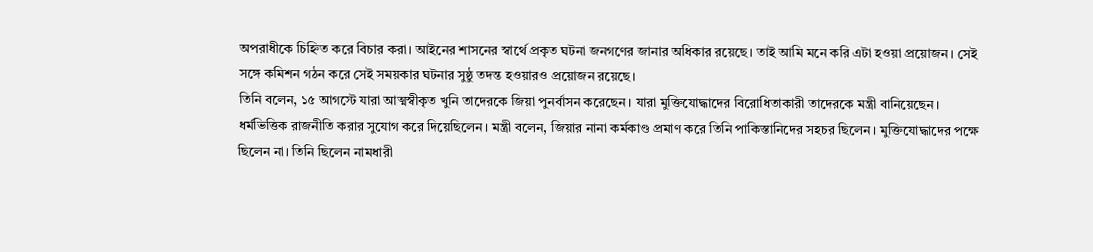অপরাধীকে চিহ্নিত করে বিচার করা। আইনের শাসনের স্বার্থে প্রকৃত ঘটনা জনগণের জানার অধিকার রয়েছে। তাই আমি মনে করি এটা হওয়া প্রয়োজন। সেই সঙ্গে কমিশন গঠন করে সেই সময়কার ঘটনার সুষ্ঠু তদন্ত হওয়ারও প্রয়োজন রয়েছে।
তিনি বলেন, ১৫ আগস্টে যারা আত্মস্বীকৃত খুনি তাদেরকে জিয়া পুনর্বাসন করেছেন। যারা মুক্তিযোদ্ধাদের বিরোধিতাকারী তাদেরকে মন্ত্রী বানিয়েছেন। ধর্মভিত্তিক রাজনীতি করার সুযোগ করে দিয়েছিলেন। মন্ত্রী বলেন, জিয়ার নানা কর্মকাণ্ড প্রমাণ করে তিনি পাকিস্তানিদের সহচর ছিলেন। মুক্তিযোদ্ধাদের পক্ষে ছিলেন না। তিনি ছিলেন নামধারী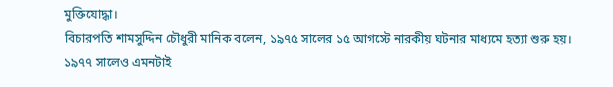মুক্তিযোদ্ধা।
বিচারপতি শামসুদ্দিন চৌধুরী মানিক বলেন, ১৯৭৫ সালের ১৫ আগস্টে নারকীয় ঘটনার মাধ্যমে হত্যা শুরু হয়। ১৯৭৭ সালেও এমনটাই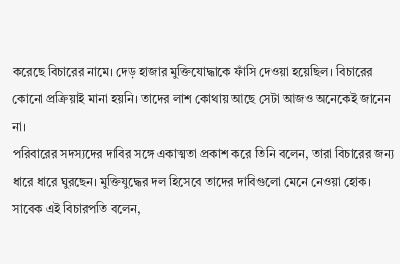করেছে বিচারের নামে। দেড় হাজার মুক্তিযোদ্ধাকে ফাঁসি দেওয়া হয়েছিল। বিচারের কোনো প্রক্রিয়াই মানা হয়নি। তাদের লাশ কোথায় আছে সেটা আজও অনেকেই জানেন না।
পরিবারের সদস্যদের দাবির সঙ্গে একাত্মতা প্রকাশ করে তিনি বলেন, তারা বিচারের জন্য ধারে ধারে ঘুরছেন। মুক্তিযুদ্ধের দল হিসেবে তাদের দাবিগুলো মেনে নেওয়া হোক।
সাবেক এই বিচারপতি বলেন,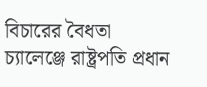বিচারের বৈধতা চ্যালেঞ্জে রাষ্ট্রপতি প্রধান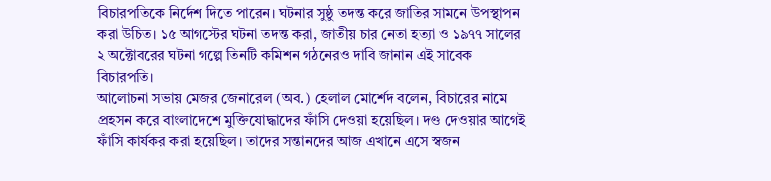বিচারপতিকে নির্দেশ দিতে পারেন। ঘটনার সুষ্ঠু তদন্ত করে জাতির সামনে উপস্থাপন করা উচিত। ১৫ আগস্টের ঘটনা তদন্ত করা, জাতীয় চার নেতা হত্যা ও ১৯৭৭ সালের ২ অক্টোবরের ঘটনা গল্পে তিনটি কমিশন গঠনেরও দাবি জানান এই সাবেক বিচারপতি।
আলোচনা সভায় মেজর জেনারেল (অব.) হেলাল মোর্শেদ বলেন, বিচারের নামে প্রহসন করে বাংলাদেশে মুক্তিযোদ্ধাদের ফাঁসি দেওয়া হয়েছিল। দণ্ড দেওয়ার আগেই ফাঁসি কার্যকর করা হয়েছিল। তাদের সন্তানদের আজ এখানে এসে স্বজন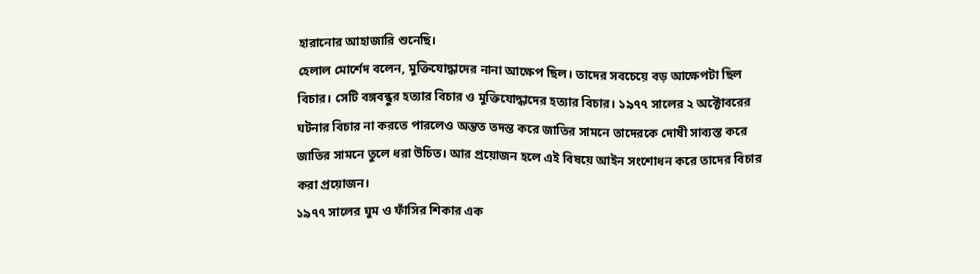হারানোর আহাজারি শুনেছি।
হেলাল মোর্শেদ বলেন, মুক্তিযোদ্ধাদের নানা আক্ষেপ ছিল। তাদের সবচেয়ে বড় আক্ষেপটা ছিল বিচার। সেটি বঙ্গবন্ধুর হত্যার বিচার ও মুক্তিযোদ্ধাদের হত্যার বিচার। ১৯৭৭ সালের ২ অক্টোবরের ঘটনার বিচার না করতে পারলেও অন্তত তদন্ত করে জাতির সামনে তাদেরকে দোষী সাব্যস্ত করে জাতির সামনে তুলে ধরা উচিত। আর প্রয়োজন হলে এই বিষয়ে আইন সংশোধন করে তাদের বিচার করা প্রয়োজন।
১৯৭৭ সালের ঘুম ও ফাঁসির শিকার এক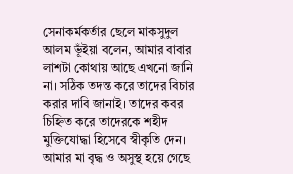সেনাকর্মকর্তার ছেলে মাকসুদুল আলম ভূঁইয়া বলেন, আমার বাবার লাশটা কোথায় আছে এখনো জানি না। সঠিক তদন্ত করে তাদের বিচার করার দাবি জানাই। তাদের কবর চিহ্নিত করে তাদেরকে শহীদ মুক্তিযোদ্ধা হিসেবে স্বীকৃতি দেন। আমার মা বৃদ্ধ ও অসুস্থ হয়ে গেছে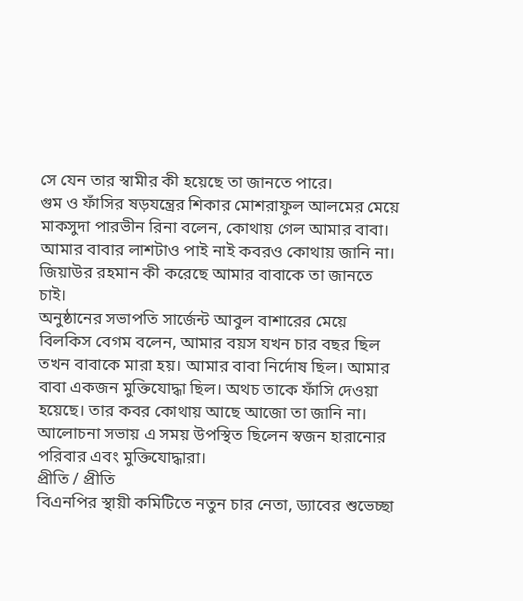সে যেন তার স্বামীর কী হয়েছে তা জানতে পারে।
গুম ও ফাঁসির ষড়যন্ত্রের শিকার মোশরাফুল আলমের মেয়ে মাকসুদা পারভীন রিনা বলেন, কোথায় গেল আমার বাবা। আমার বাবার লাশটাও পাই নাই কবরও কোথায় জানি না। জিয়াউর রহমান কী করেছে আমার বাবাকে তা জানতে চাই।
অনুষ্ঠানের সভাপতি সার্জেন্ট আবুল বাশারের মেয়ে বিলকিস বেগম বলেন, আমার বয়স যখন চার বছর ছিল তখন বাবাকে মারা হয়। আমার বাবা নির্দোষ ছিল। আমার বাবা একজন মুক্তিযোদ্ধা ছিল। অথচ তাকে ফাঁসি দেওয়া হয়েছে। তার কবর কোথায় আছে আজো তা জানি না। আলোচনা সভায় এ সময় উপস্থিত ছিলেন স্বজন হারানোর পরিবার এবং মুক্তিযোদ্ধারা।
প্রীতি / প্রীতি
বিএনপির স্থায়ী কমিটিতে নতুন চার নেতা, ড্যাবের শুভেচ্ছা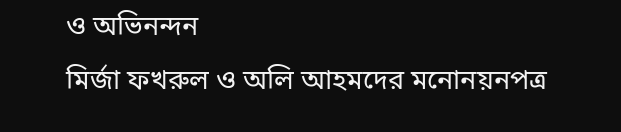ও অভিনন্দন
মির্জা ফখরুল ও অলি আহমদের মনোনয়নপত্র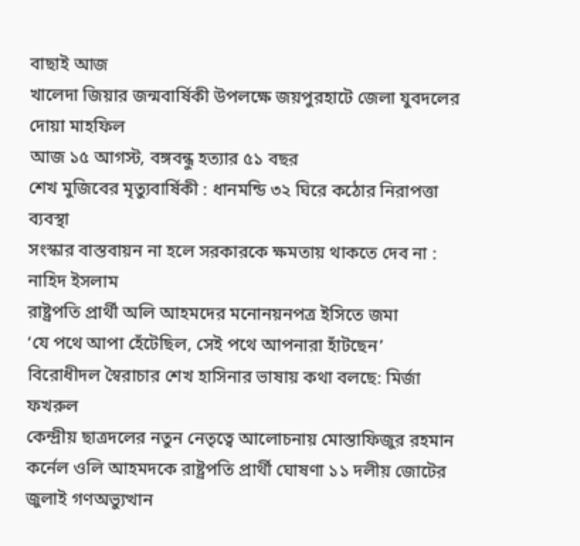বাছাই আজ
খালেদা জিয়ার জন্মবার্ষিকী উপলক্ষে জয়পুরহাটে জেলা যুবদলের দোয়া মাহফিল
আজ ১৫ আগস্ট, বঙ্গবন্ধু হত্যার ৫১ বছর
শেখ মুজিবের মৃত্যুবার্ষিকী : ধানমন্ডি ৩২ ঘিরে কঠোর নিরাপত্তা ব্যবস্থা
সংস্কার বাস্তবায়ন না হলে সরকারকে ক্ষমতায় থাকতে দেব না : নাহিদ ইসলাম
রাষ্ট্রপতি প্রার্থী অলি আহমদের মনোনয়নপত্র ইসিতে জমা
‘যে পথে আপা হেঁটেছিল, সেই পথে আপনারা হাঁটছেন’
বিরোধীদল স্বৈরাচার শেখ হাসিনার ভাষায় কথা বলছে: মির্জা ফখরুল
কেন্দ্রীয় ছাত্রদলের নতুন নেতৃত্বে আলোচনায় মোস্তাফিজুর রহমান
কর্নেল ওলি আহমদকে রাষ্ট্রপতি প্রার্থী ঘোষণা ১১ দলীয় জোটের
জুলাই গণঅভ্যুত্থান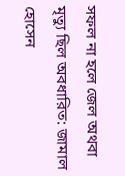সফল না হলে জেল অথবা মৃত্যু ছিল অবধারিত: জামাল হোসেন